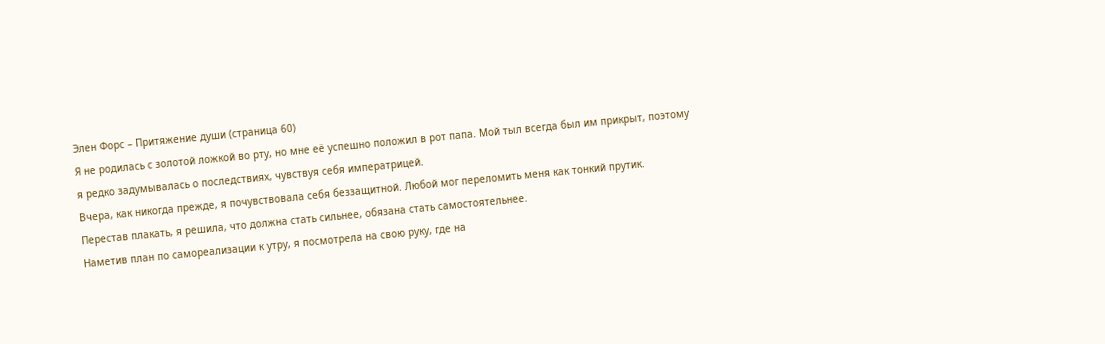Элен Форс – Притяжение души (страница 60)
Я не родилась с золотой ложкой во рту, но мне её успешно положил в рот папа. Мой тыл всегда был им прикрыт, поэтому я редко задумывалась о последствиях, чувствуя себя императрицей.
Вчера, как никогда прежде, я почувствовала себя беззащитной. Любой мог переломить меня как тонкий прутик.
Перестав плакать, я решила, что должна стать сильнее, обязана стать самостоятельнее.
Наметив план по самореализации к утру, я посмотрела на свою руку, где на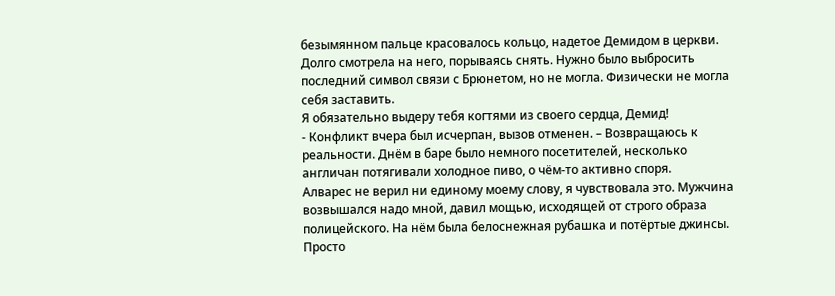безымянном пальце красовалось кольцо, надетое Демидом в церкви.
Долго смотрела на него, порываясь снять. Нужно было выбросить последний символ связи с Брюнетом, но не могла. Физически не могла себя заставить.
Я обязательно выдеру тебя когтями из своего сердца, Демид!
- Конфликт вчера был исчерпан, вызов отменен. – Возвращаюсь к реальности. Днём в баре было немного посетителей, несколько англичан потягивали холодное пиво, о чём-то активно споря.
Алварес не верил ни единому моему слову, я чувствовала это. Мужчина возвышался надо мной, давил мощью, исходящей от строго образа полицейского. На нём была белоснежная рубашка и потёртые джинсы. Просто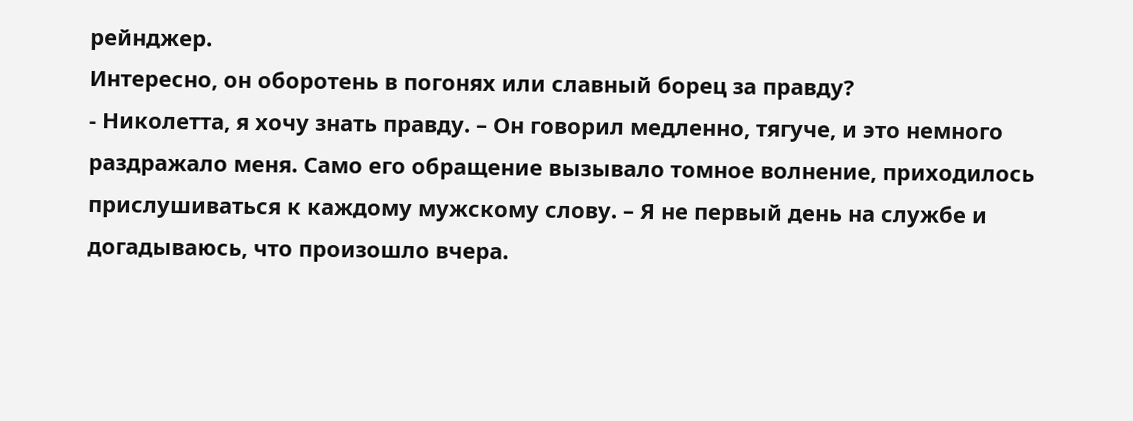рейнджер.
Интересно, он оборотень в погонях или славный борец за правду?
- Николетта, я хочу знать правду. – Он говорил медленно, тягуче, и это немного раздражало меня. Само его обращение вызывало томное волнение, приходилось прислушиваться к каждому мужскому слову. – Я не первый день на службе и догадываюсь, что произошло вчера.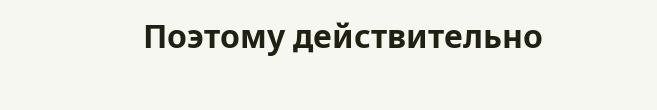Поэтому действительно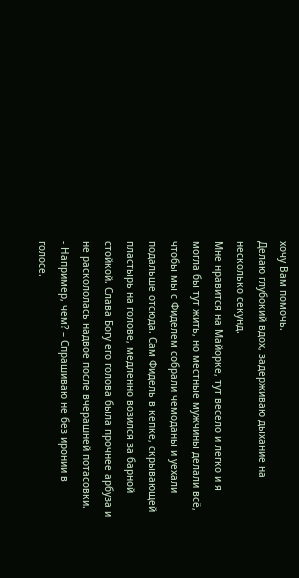хочу Вам помочь.
Делаю глубокий вдох, задерживаю дыхание на несколько секунд.
Мне нравится на Майорке, тут весело и легко и я могла бы тут жить, но местные мужчины делали всё, чтобы мы с Фиделем собрали чемоданы и уехали подальше отсюда. Сам Фидель в кепке, скрывающей пластырь на голове, медленно возился за барной стойкой. Слава Богу его голова была прочнее арбуза и не раскололась надвое после вчерашней потасовки.
- Например, чем? – Спрашиваю не без иронии в голосе.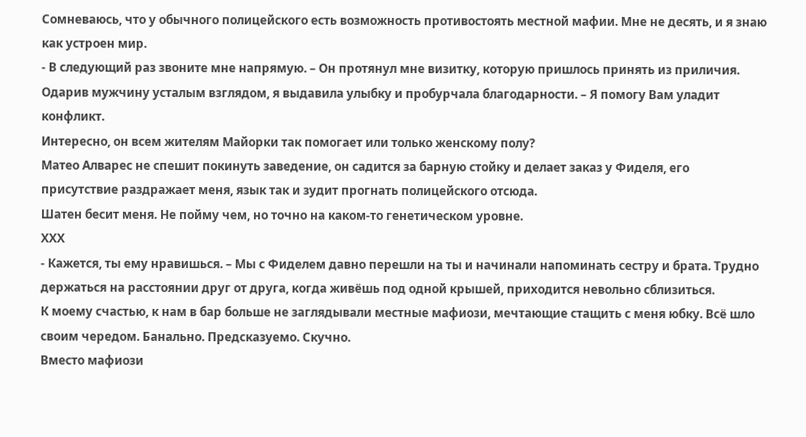Сомневаюсь, что у обычного полицейского есть возможность противостоять местной мафии. Мне не десять, и я знаю как устроен мир.
- В следующий раз звоните мне напрямую. – Он протянул мне визитку, которую пришлось принять из приличия. Одарив мужчину усталым взглядом, я выдавила улыбку и пробурчала благодарности. – Я помогу Вам уладит конфликт.
Интересно, он всем жителям Майорки так помогает или только женскому полу?
Матео Алварес не спешит покинуть заведение, он садится за барную стойку и делает заказ у Фиделя, его присутствие раздражает меня, язык так и зудит прогнать полицейского отсюда.
Шатен бесит меня. Не пойму чем, но точно на каком-то генетическом уровне.
ХХХ
- Кажется, ты ему нравишься. – Мы с Фиделем давно перешли на ты и начинали напоминать сестру и брата. Трудно держаться на расстоянии друг от друга, когда живёшь под одной крышей, приходится невольно сблизиться.
К моему счастью, к нам в бар больше не заглядывали местные мафиози, мечтающие стащить с меня юбку. Всё шло своим чередом. Банально. Предсказуемо. Скучно.
Вместо мафиози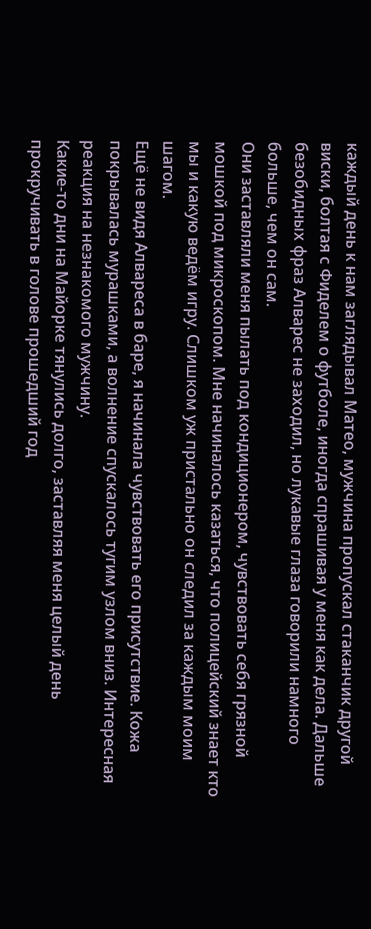каждый день к нам заглядывал Матео, мужчина пропускал стаканчик другой виски, болтая с Фиделем о футболе, иногда спрашивая у меня как дела. Дальше безобидных фраз Алварес не заходил, но лукавые глаза говорили намного больше, чем он сам.
Они заставляли меня пылать под кондиционером, чувствовать себя грязной мошкой под микроскопом. Мне начиналось казаться, что полицейский знает кто мы и какую ведём игру. Слишком уж пристально он следил за каждым моим шагом.
Ещё не видя Алвареса в баре, я начинала чувствовать его присутствие. Кожа покрывалась мурашками, а волнение спускалось тугим узлом вниз. Интересная реакция на незнакомого мужчину.
Какие-то дни на Майорке тянулись долго, заставляя меня целый день прокручивать в голове прошедший год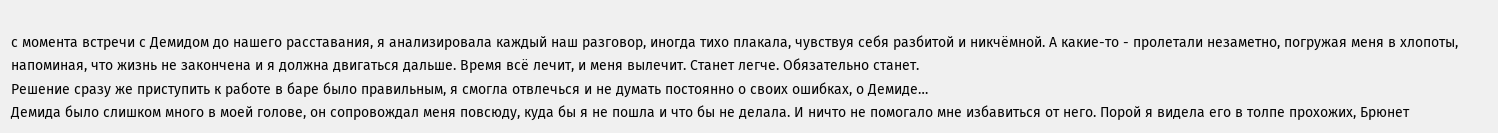с момента встречи с Демидом до нашего расставания, я анализировала каждый наш разговор, иногда тихо плакала, чувствуя себя разбитой и никчёмной. А какие-то - пролетали незаметно, погружая меня в хлопоты, напоминая, что жизнь не закончена и я должна двигаться дальше. Время всё лечит, и меня вылечит. Станет легче. Обязательно станет.
Решение сразу же приступить к работе в баре было правильным, я смогла отвлечься и не думать постоянно о своих ошибках, о Демиде…
Демида было слишком много в моей голове, он сопровождал меня повсюду, куда бы я не пошла и что бы не делала. И ничто не помогало мне избавиться от него. Порой я видела его в толпе прохожих, Брюнет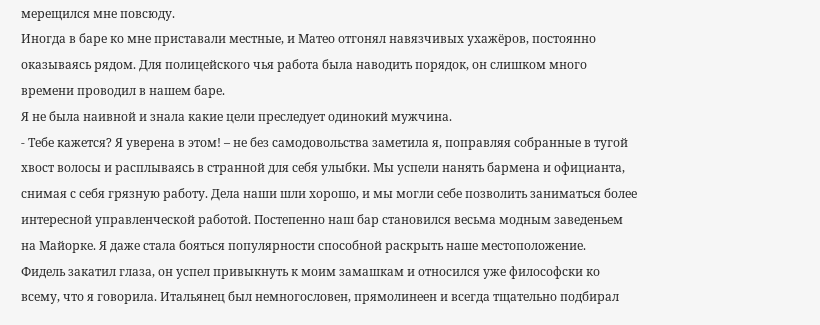мерещился мне повсюду.
Иногда в баре ко мне приставали местные, и Матео отгонял навязчивых ухажёров, постоянно оказываясь рядом. Для полицейского чья работа была наводить порядок, он слишком много времени проводил в нашем баре.
Я не была наивной и знала какие цели преследует одинокий мужчина.
- Тебе кажется? Я уверена в этом! – не без самодовольства заметила я, поправляя собранные в тугой хвост волосы и расплываясь в странной для себя улыбки. Мы успели нанять бармена и официанта, снимая с себя грязную работу. Дела наши шли хорошо, и мы могли себе позволить заниматься более интересной управленческой работой. Постепенно наш бар становился весьма модным заведеньем на Майорке. Я даже стала бояться популярности способной раскрыть наше местоположение.
Фидель закатил глаза, он успел привыкнуть к моим замашкам и относился уже философски ко всему, что я говорила. Итальянец был немногословен, прямолинеен и всегда тщательно подбирал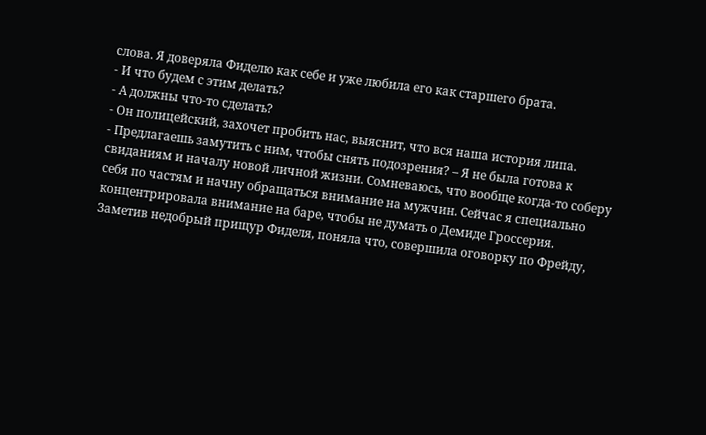слова. Я доверяла Фиделю как себе и уже любила его как старшего брата.
- И что будем с этим делать?
- А должны что-то сделать?
- Он полицейский, захочет пробить нас, выяснит, что вся наша история липа.
- Предлагаешь замутить с ним, чтобы снять подозрения? – Я не была готова к свиданиям и началу новой личной жизни. Сомневаюсь, что вообще когда-то соберу себя по частям и начну обращаться внимание на мужчин. Сейчас я специально концентрировала внимание на баре, чтобы не думать о Демиде Гроссерия.
Заметив недобрый прищур Фиделя, поняла что, совершила оговорку по Фрейду,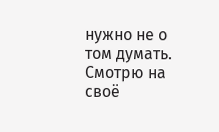нужно не о том думать.
Смотрю на своё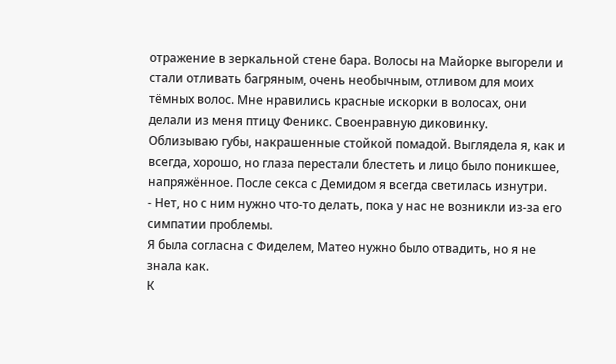отражение в зеркальной стене бара. Волосы на Майорке выгорели и стали отливать багряным, очень необычным, отливом для моих тёмных волос. Мне нравились красные искорки в волосах, они делали из меня птицу Феникс. Своенравную диковинку.
Облизываю губы, накрашенные стойкой помадой. Выглядела я, как и всегда, хорошо, но глаза перестали блестеть и лицо было поникшее, напряжённое. После секса с Демидом я всегда светилась изнутри.
- Нет, но с ним нужно что-то делать, пока у нас не возникли из-за его симпатии проблемы.
Я была согласна с Фиделем, Матео нужно было отвадить, но я не знала как.
К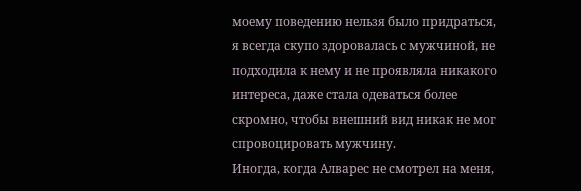моему поведению нельзя было придраться, я всегда скупо здоровалась с мужчиной, не подходила к нему и не проявляла никакого интереса, даже стала одеваться более скромно, чтобы внешний вид никак не мог спровоцировать мужчину.
Иногда, когда Алварес не смотрел на меня,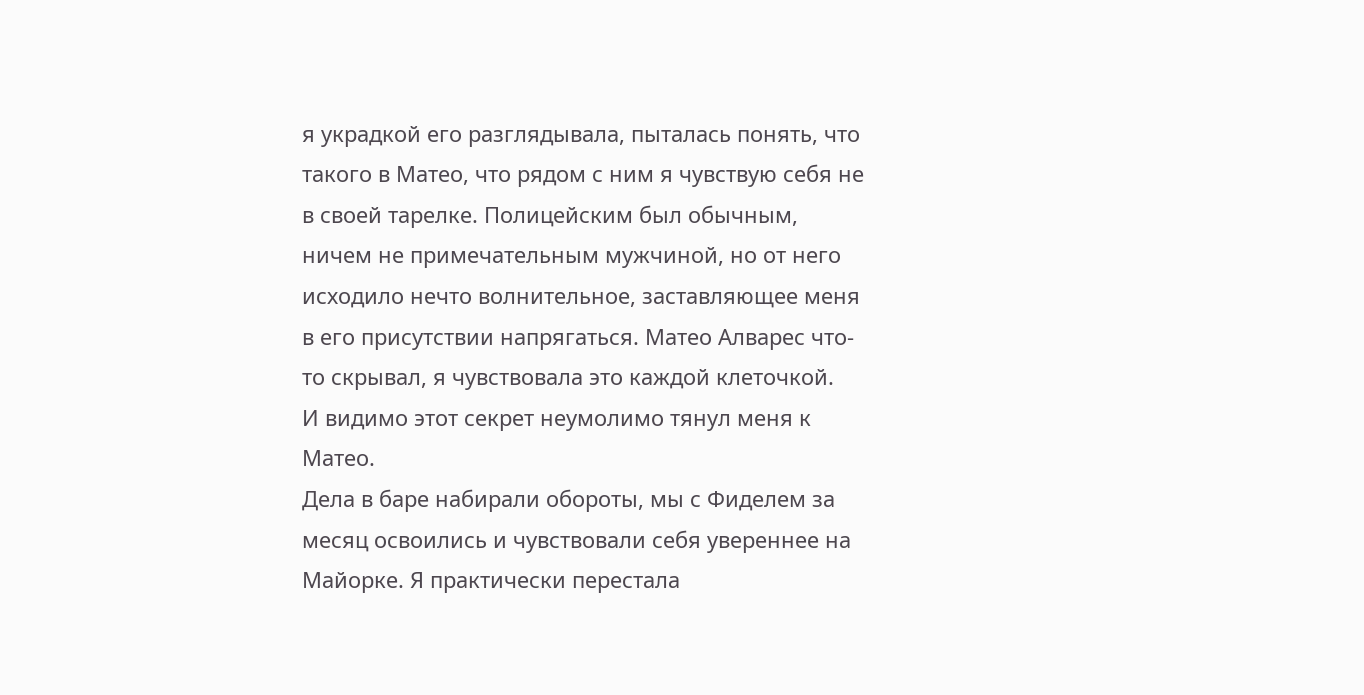я украдкой его разглядывала, пыталась понять, что такого в Матео, что рядом с ним я чувствую себя не в своей тарелке. Полицейским был обычным, ничем не примечательным мужчиной, но от него исходило нечто волнительное, заставляющее меня в его присутствии напрягаться. Матео Алварес что-то скрывал, я чувствовала это каждой клеточкой.
И видимо этот секрет неумолимо тянул меня к Матео.
Дела в баре набирали обороты, мы с Фиделем за месяц освоились и чувствовали себя увереннее на Майорке. Я практически перестала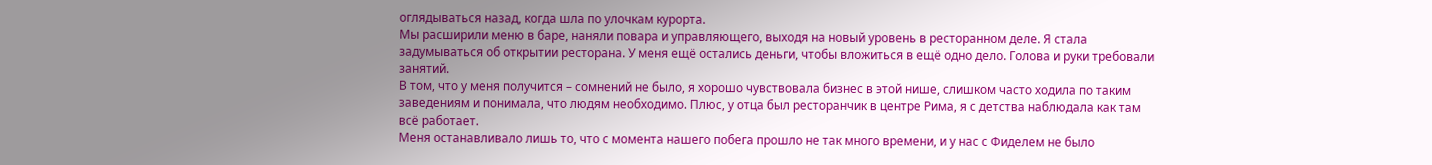оглядываться назад, когда шла по улочкам курорта.
Мы расширили меню в баре, наняли повара и управляющего, выходя на новый уровень в ресторанном деле. Я стала задумываться об открытии ресторана. У меня ещё остались деньги, чтобы вложиться в ещё одно дело. Голова и руки требовали занятий.
В том, что у меня получится – сомнений не было, я хорошо чувствовала бизнес в этой нише, слишком часто ходила по таким заведениям и понимала, что людям необходимо. Плюс, у отца был ресторанчик в центре Рима, я с детства наблюдала как там всё работает.
Меня останавливало лишь то, что с момента нашего побега прошло не так много времени, и у нас с Фиделем не было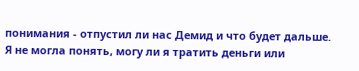понимания - отпустил ли нас Демид и что будет дальше. Я не могла понять, могу ли я тратить деньги или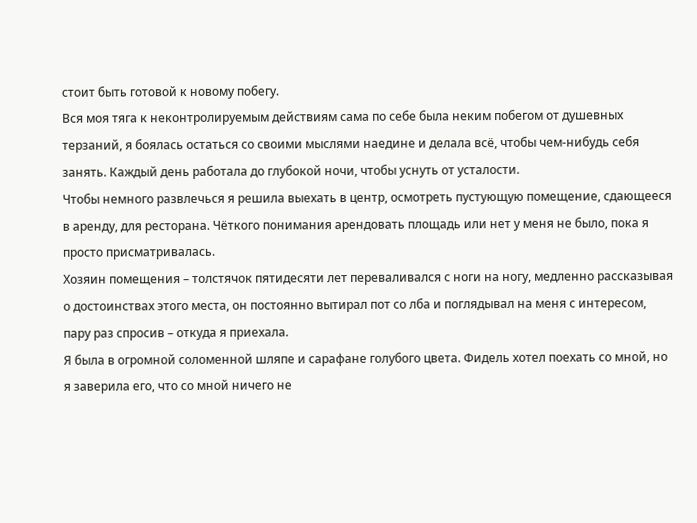стоит быть готовой к новому побегу.
Вся моя тяга к неконтролируемым действиям сама по себе была неким побегом от душевных терзаний, я боялась остаться со своими мыслями наедине и делала всё, чтобы чем-нибудь себя занять. Каждый день работала до глубокой ночи, чтобы уснуть от усталости.
Чтобы немного развлечься я решила выехать в центр, осмотреть пустующую помещение, сдающееся в аренду, для ресторана. Чёткого понимания арендовать площадь или нет у меня не было, пока я просто присматривалась.
Хозяин помещения – толстячок пятидесяти лет переваливался с ноги на ногу, медленно рассказывая о достоинствах этого места, он постоянно вытирал пот со лба и поглядывал на меня с интересом, пару раз спросив – откуда я приехала.
Я была в огромной соломенной шляпе и сарафане голубого цвета. Фидель хотел поехать со мной, но я заверила его, что со мной ничего не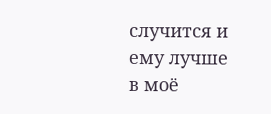случится и ему лучше в моё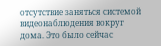отсутствие заняться системой видеонаблюдения вокруг дома. Это было сейчас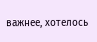важнее, хотелось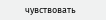чувствовать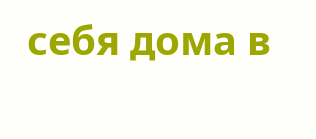себя дома в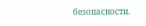безопасности.